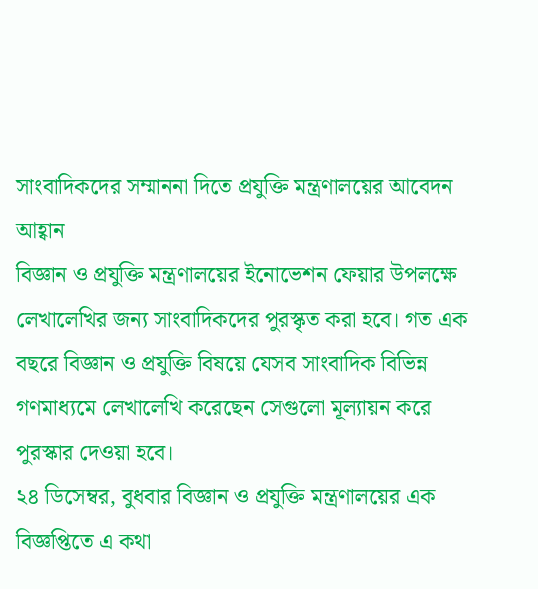সাংবাদিকদের সম্মাননা দিতে প্রযুক্তি মন্ত্রণালয়ের আবেদন আহ্বান
বিজ্ঞান ও প্রযুক্তি মন্ত্রণালয়ের ইনোভেশন ফেয়ার উপলক্ষে লেখালেখির জন্য সাংবাদিকদের পুরস্কৃত করা হবে। গত এক বছরে বিজ্ঞান ও প্রযুক্তি বিষয়ে যেসব সাংবাদিক বিভিন্ন গণমাধ্যমে লেখালেখি করেছেন সেগুলো মূল্যায়ন করে পুরস্কার দেওয়া হবে।
২৪ ডিসেম্বর, বুধবার বিজ্ঞান ও প্রযুক্তি মন্ত্রণালয়ের এক বিজ্ঞপ্তিতে এ কথা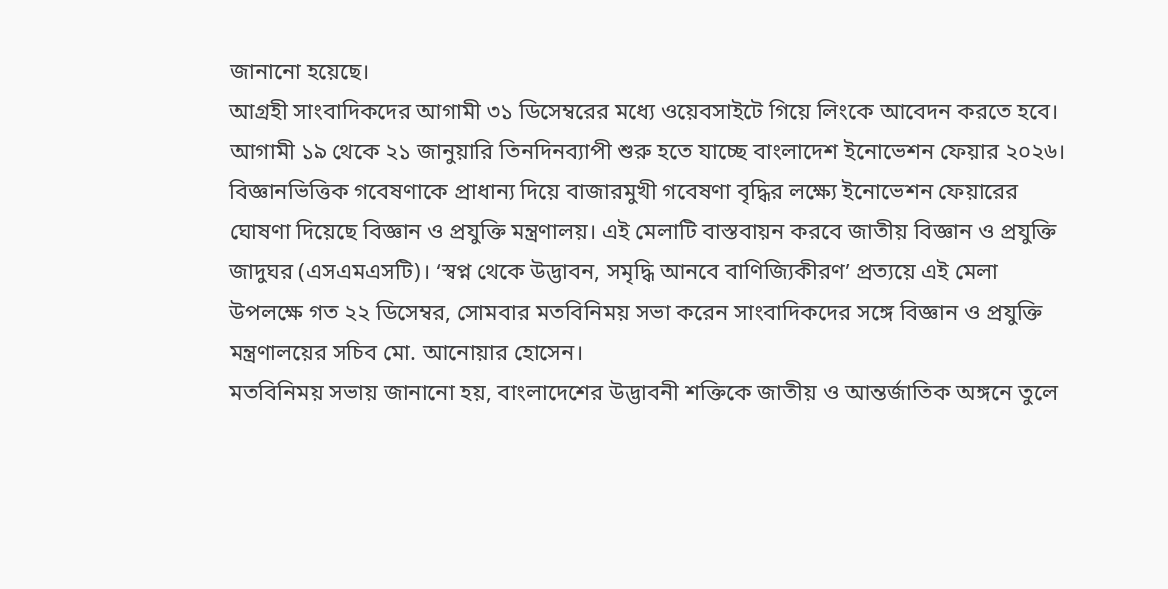জানানো হয়েছে।
আগ্রহী সাংবাদিকদের আগামী ৩১ ডিসেম্বরের মধ্যে ওয়েবসাইটে গিয়ে লিংকে আবেদন করতে হবে।
আগামী ১৯ থেকে ২১ জানুয়ারি তিনদিনব্যাপী শুরু হতে যাচ্ছে বাংলাদেশ ইনোভেশন ফেয়ার ২০২৬। বিজ্ঞানভিত্তিক গবেষণাকে প্রাধান্য দিয়ে বাজারমুখী গবেষণা বৃদ্ধির লক্ষ্যে ইনোভেশন ফেয়ারের ঘোষণা দিয়েছে বিজ্ঞান ও প্রযুক্তি মন্ত্রণালয়। এই মেলাটি বাস্তবায়ন করবে জাতীয় বিজ্ঞান ও প্রযুক্তি জাদুঘর (এসএমএসটি)। ‘স্বপ্ন থেকে উদ্ভাবন, সমৃদ্ধি আনবে বাণিজ্যিকীরণ’ প্রত্যয়ে এই মেলা উপলক্ষে গত ২২ ডিসেম্বর, সোমবার মতবিনিময় সভা করেন সাংবাদিকদের সঙ্গে বিজ্ঞান ও প্রযুক্তি মন্ত্রণালয়ের সচিব মো. আনোয়ার হোসেন।
মতবিনিময় সভায় জানানো হয়, বাংলাদেশের উদ্ভাবনী শক্তিকে জাতীয় ও আন্তর্জাতিক অঙ্গনে তুলে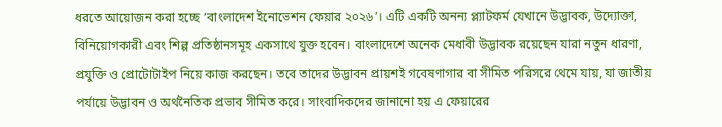ধরতে আয়োজন করা হচ্ছে ‘বাংলাদেশ ইনোভেশন ফেয়ার ২০২৬’। এটি একটি অনন্য প্ল্যাটফর্ম যেখানে উদ্ভাবক, উদ্যোক্তা, বিনিয়োগকারী এবং শিল্প প্রতিষ্ঠানসমূহ একসাথে যুক্ত হবেন। বাংলাদেশে অনেক মেধাবী উদ্ভাবক রয়েছেন যারা নতুন ধারণা, প্রযুক্তি ও প্রোটোটাইপ নিয়ে কাজ করছেন। তবে তাদের উদ্ভাবন প্রায়শই গবেষণাগার বা সীমিত পরিসরে থেমে যায়, যা জাতীয় পর্যায়ে উদ্ভাবন ও অর্থনৈতিক প্রভাব সীমিত করে। সাংবাদিকদের জানানো হয় এ ফেয়ারের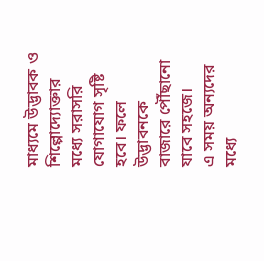মাধ্যমে উদ্ভাবক ও শিল্পোদ্যোক্তার মধ্যে সরাসরি যোগাযোগ সৃষ্টি হবে। ফলে উদ্ভাবনকে বাজারে পৌঁছানো যাবে সহজে।
এ সময় অন্যদের মধ্যে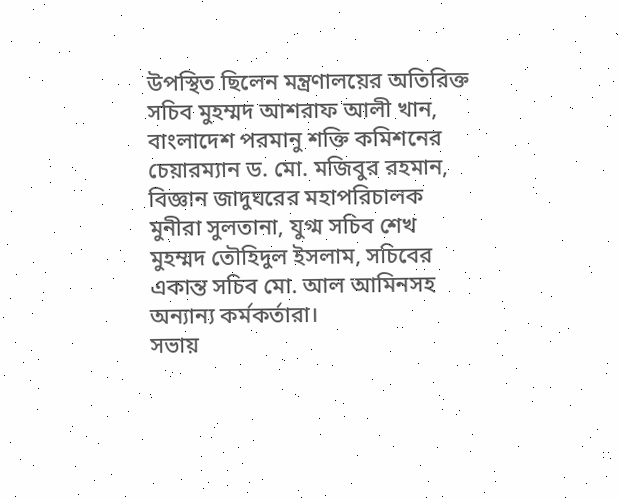উপস্থিত ছিলেন মন্ত্রণালয়ের অতিরিক্ত সচিব মুহম্মদ আশরাফ আলী খান, বাংলাদেশ পরমানু শক্তি কমিশনের চেয়ারম্যান ড. মো. মজিবুর রহমান, বিজ্ঞান জাদুঘরের মহাপরিচালক মুনীরা সুলতানা, যুগ্ম সচিব শেখ মুহম্মদ তৌহিদুল ইসলাম, সচিবের একান্ত সচিব মো. আল আমিনসহ অন্যান্য কর্মকর্তারা।
সভায়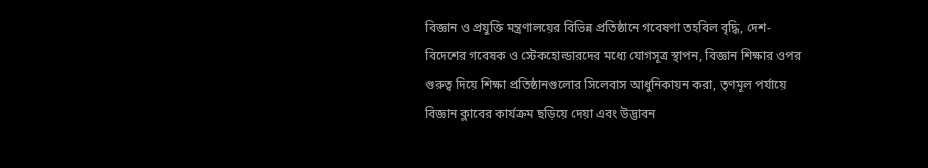বিজ্ঞান ও প্রযুক্তি মন্ত্রণালয়ের বিভিন্ন প্রতিষ্ঠানে গবেষণা তহবিল বৃদ্ধি, দেশ-বিদেশের গবেষক ও স্টেকহোল্ডারদের মধ্যে যোগসূত্র স্থাপন, বিজ্ঞান শিক্ষার ওপর গুরুত্ব দিয়ে শিক্ষা প্রতিষ্ঠানগুলোর সিলেবাস আধুনিকায়ন করা, তৃণমূল পর্যায়ে বিজ্ঞান ক্লাবের কার্যক্রম ছড়িয়ে দেয়া এবং উদ্ভাবন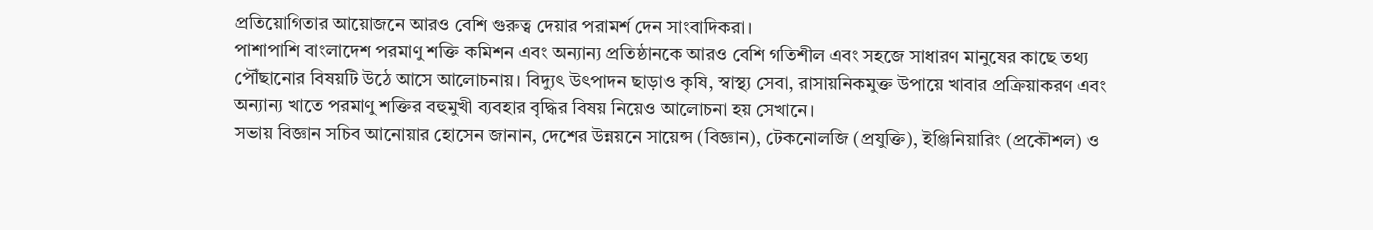প্রতিয়োগিতার আয়োজনে আরও বেশি গুরুত্ব দেয়ার পরামর্শ দেন সাংবাদিকরা।
পাশাপাশি বাংলাদেশ পরমাণু শক্তি কমিশন এবং অন্যান্য প্রতিষ্ঠানকে আরও বেশি গতিশীল এবং সহজে সাধারণ মানুষের কাছে তথ্য পৌঁছানোর বিষয়টি উঠে আসে আলোচনায়। বিদ্যুৎ উৎপাদন ছাড়াও কৃষি, স্বাস্থ্য সেবা, রাসায়নিকমুক্ত উপায়ে খাবার প্রক্রিয়াকরণ এবং অন্যান্য খাতে পরমাণু শক্তির বহুমুখী ব্যবহার বৃদ্ধির বিষয় নিয়েও আলোচনা হয় সেখানে।
সভায় বিজ্ঞান সচিব আনোয়ার হোসেন জানান, দেশের উন্নয়নে সায়েন্স (বিজ্ঞান), টেকনোলজি (প্রযুক্তি), ইঞ্জিনিয়ারিং (প্রকৌশল) ও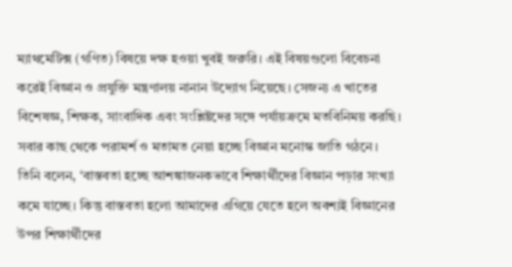ম্যাথমেটিক্স (গণিত) বিষয়ে দক্ষ হওয়া খুবই জরুরি। এই বিষয়গুলো বিবেচনা করেই বিজ্ঞান ও প্রযুক্তি মন্ত্রণালয় নানান উদ্যোগ নিয়েছে। সেজন্য এ খাতের বিশেষজ্ঞ, শিক্ষক, সাংবাদিক এবং সংশ্লিষ্টদের সঙ্গে পর্যায়ক্রমে মতবিনিময় করছি। সবার কাছ থেকে পরামর্শ ও মতামত নেয়া হচ্ছে বিজ্ঞান মনোস্ক জাতি গঠনে।
তিনি বলেন, ‘বাস্তবতা হচ্ছে আশঙ্কাজনকভাবে শিক্ষার্থীদের বিজ্ঞান পড়ার সংখ্যা কমে যাচ্ছে। কিন্তু বাস্তবতা হলো আমাদের এগিয়ে যেতে হলে অবশ্যই বিজ্ঞানের উপর শিক্ষার্থীদের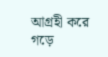আগ্রহী করে গড়ে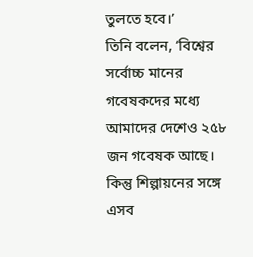তুলতে হবে।’
তিনি বলেন, ‘বিশ্বের সর্বোচ্চ মানের গবেষকদের মধ্যে আমাদের দেশেও ২৫৮ জন গবেষক আছে। কিন্তু শিল্পায়নের সঙ্গে এসব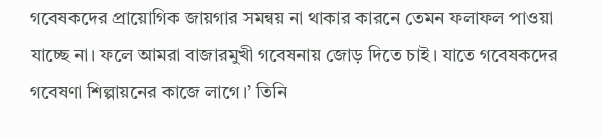গবেষকদের প্রায়োগিক জায়গার সমন্বয় না থাকার কারনে তেমন ফলাফল পাওয়া যাচ্ছে না। ফলে আমরা বাজারমুখী গবেষনায় জোড় দিতে চাই। যাতে গবেষকদের গবেষণা শিল্পায়নের কাজে লাগে।’ তিনি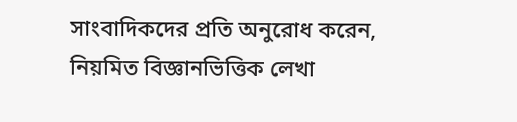সাংবাদিকদের প্রতি অনুরোধ করেন, নিয়মিত বিজ্ঞানভিত্তিক লেখা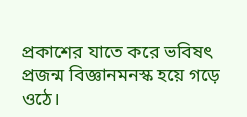প্রকাশের যাতে করে ভবিষৎ প্রজন্ম বিজ্ঞানমনস্ক হয়ে গড়ে ওঠে।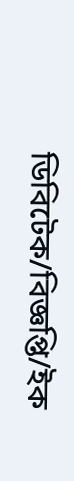ডিবিটেক/বিজ্ঞপ্তি/ইক